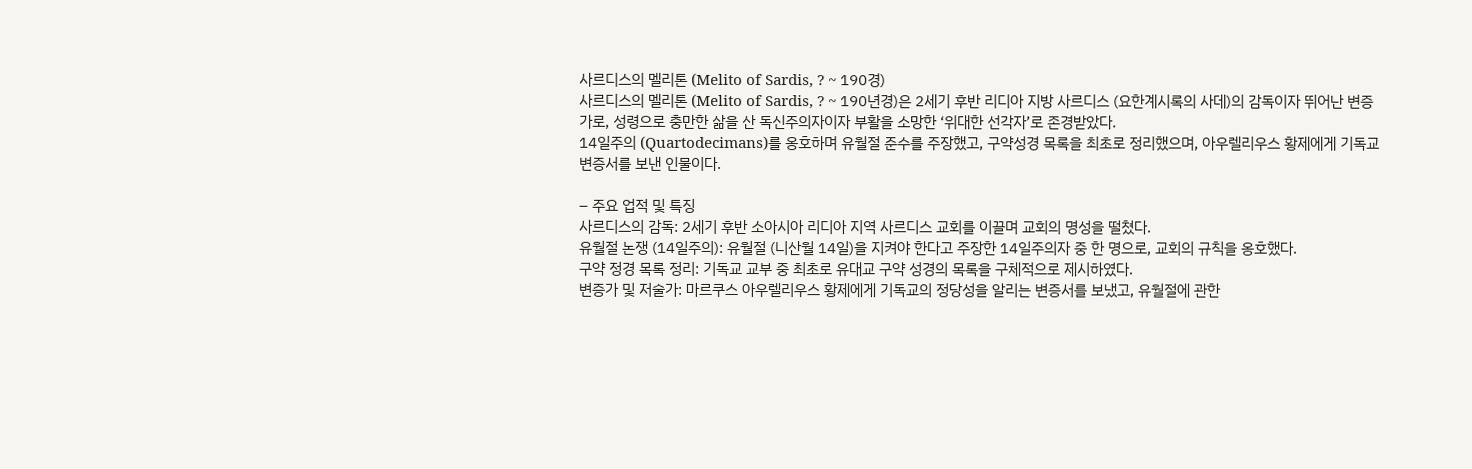사르디스의 멜리톤 (Melito of Sardis, ? ~ 190경)
사르디스의 멜리톤 (Melito of Sardis, ? ~ 190년경)은 2세기 후반 리디아 지방 사르디스 (요한계시록의 사데)의 감독이자 뛰어난 변증가로, 성령으로 충만한 삶을 산 독신주의자이자 부활을 소망한 ‘위대한 선각자’로 존경받았다.
14일주의 (Quartodecimans)를 옹호하며 유월절 준수를 주장했고, 구약성경 목록을 최초로 정리했으며, 아우렐리우스 황제에게 기독교 변증서를 보낸 인물이다.

– 주요 업적 및 특징
사르디스의 감독: 2세기 후반 소아시아 리디아 지역 사르디스 교회를 이끌며 교회의 명성을 떨쳤다.
유월절 논쟁 (14일주의): 유월절 (니산월 14일)을 지켜야 한다고 주장한 14일주의자 중 한 명으로, 교회의 규칙을 옹호했다.
구약 정경 목록 정리: 기독교 교부 중 최초로 유대교 구약 성경의 목록을 구체적으로 제시하였다.
변증가 및 저술가: 마르쿠스 아우렐리우스 황제에게 기독교의 정당성을 알리는 변증서를 보냈고, 유월절에 관한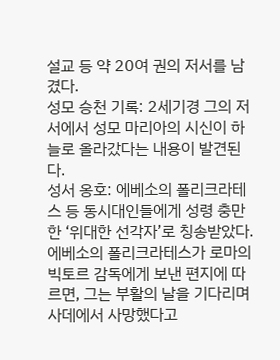설교 등 약 20여 권의 저서를 남겼다.
성모 승천 기록: 2세기경 그의 저서에서 성모 마리아의 시신이 하늘로 올라갔다는 내용이 발견된다.
성서 옹호: 에베소의 폴리크라테스 등 동시대인들에게 성령 충만한 ‘위대한 선각자’로 칭송받았다.
에베소의 폴리크라테스가 로마의 빅토르 감독에게 보낸 편지에 따르면, 그는 부활의 날을 기다리며 사데에서 사망했다고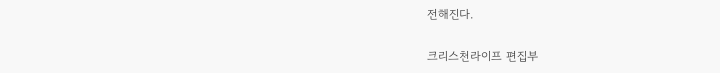전해진다.

크리스천라이프 편집부